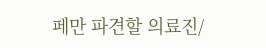페만 파견할 의료진/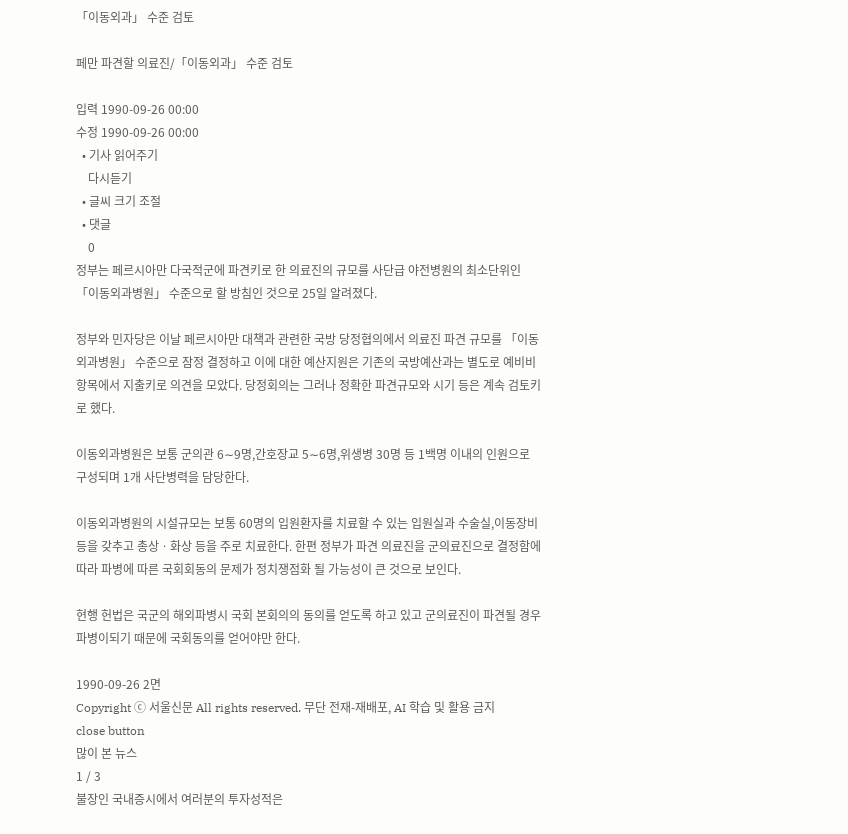「이동외과」 수준 검토

페만 파견할 의료진/「이동외과」 수준 검토

입력 1990-09-26 00:00
수정 1990-09-26 00:00
  • 기사 읽어주기
    다시듣기
  • 글씨 크기 조절
  • 댓글
    0
정부는 페르시아만 다국적군에 파견키로 한 의료진의 규모를 사단급 야전병원의 최소단위인 「이동외과병원」 수준으로 할 방침인 것으로 25일 알려졌다.

정부와 민자당은 이날 페르시아만 대책과 관련한 국방 당정협의에서 의료진 파견 규모를 「이동외과병원」 수준으로 잠정 결정하고 이에 대한 예산지원은 기존의 국방예산과는 별도로 예비비 항목에서 지출키로 의견을 모았다. 당정회의는 그러나 정확한 파견규모와 시기 등은 계속 검토키로 했다.

이동외과병원은 보통 군의관 6∼9명,간호장교 5∼6명,위생병 30명 등 1백명 이내의 인원으로 구성되며 1개 사단병력을 담당한다.

이동외과병원의 시설규모는 보통 60명의 입원환자를 치료할 수 있는 입원실과 수술실,이동장비 등을 갖추고 총상ㆍ화상 등을 주로 치료한다. 한편 정부가 파견 의료진을 군의료진으로 결정함에 따라 파병에 따른 국회회동의 문제가 정치쟁점화 될 가능성이 큰 것으로 보인다.

현행 헌법은 국군의 해외파병시 국회 본회의의 동의를 얻도록 하고 있고 군의료진이 파견될 경우 파병이되기 때문에 국회동의를 얻어야만 한다.

1990-09-26 2면
Copyright ⓒ 서울신문 All rights reserved. 무단 전재-재배포, AI 학습 및 활용 금지
close button
많이 본 뉴스
1 / 3
불장인 국내증시에서 여러분의 투자성적은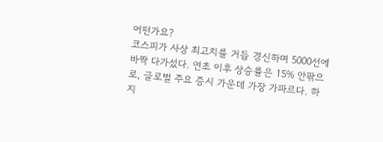어떤가요?
코스피가 사상 최고치를 거듭 경신하며 5000선에 바짝 다가섰다. 연초 이후 상승률은 15% 안팎으로, 글로벌 주요 증시 가운데 가장 가파르다. 하지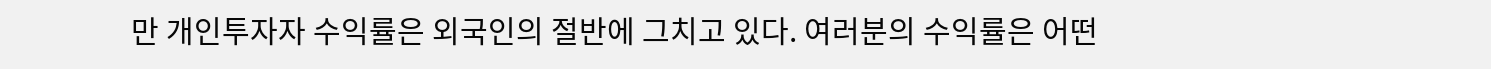만 개인투자자 수익률은 외국인의 절반에 그치고 있다. 여러분의 수익률은 어떤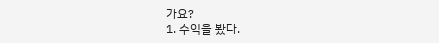가요?
1. 수익을 봤다.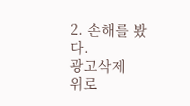2. 손해를 봤다.
광고삭제
위로